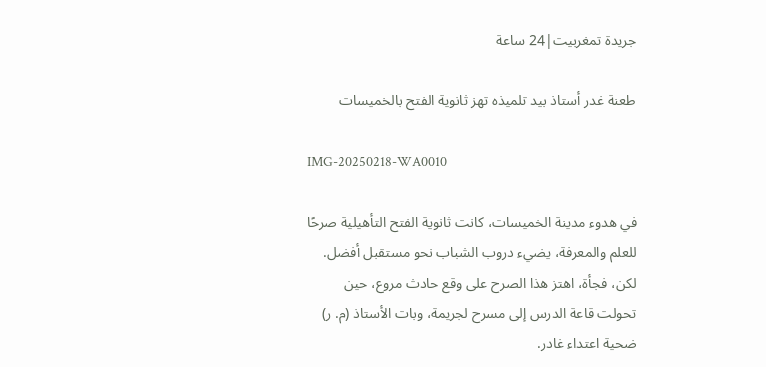جريدة تمغربيت|24 ساعة

طعنة غدر أستاذ بيد تلميذه تهز ثانوية الفتح بالخميسات

IMG-20250218-WA0010

في هدوء مدينة الخميسات، كانت ثانوية الفتح التأهيلية صرحًا للعلم والمعرفة، يضيء دروب الشباب نحو مستقبل أفضل. لكن، فجأة، اهتز هذا الصرح على وقع حادث مروع، حين تحولت قاعة الدرس إلى مسرح لجريمة، وبات الأستاذ (م. ر) ضحية اعتداء غادر.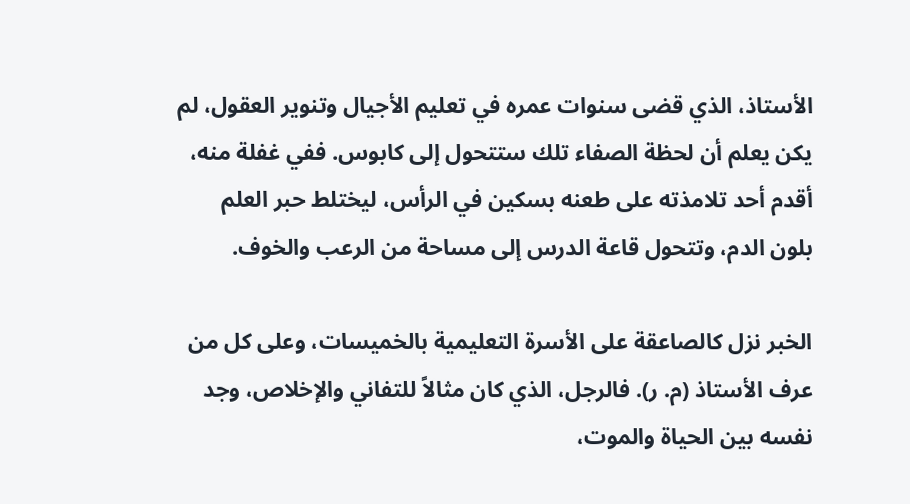الأستاذ، الذي قضى سنوات عمره في تعليم الأجيال وتنوير العقول، لم يكن يعلم أن لحظة الصفاء تلك ستتحول إلى كابوس. ففي غفلة منه، أقدم أحد تلامذته على طعنه بسكين في الرأس، ليختلط حبر العلم بلون الدم، وتتحول قاعة الدرس إلى مساحة من الرعب والخوف.

الخبر نزل كالصاعقة على الأسرة التعليمية بالخميسات، وعلى كل من عرف الأستاذ (م. ر). فالرجل، الذي كان مثالاً للتفاني والإخلاص، وجد نفسه بين الحياة والموت،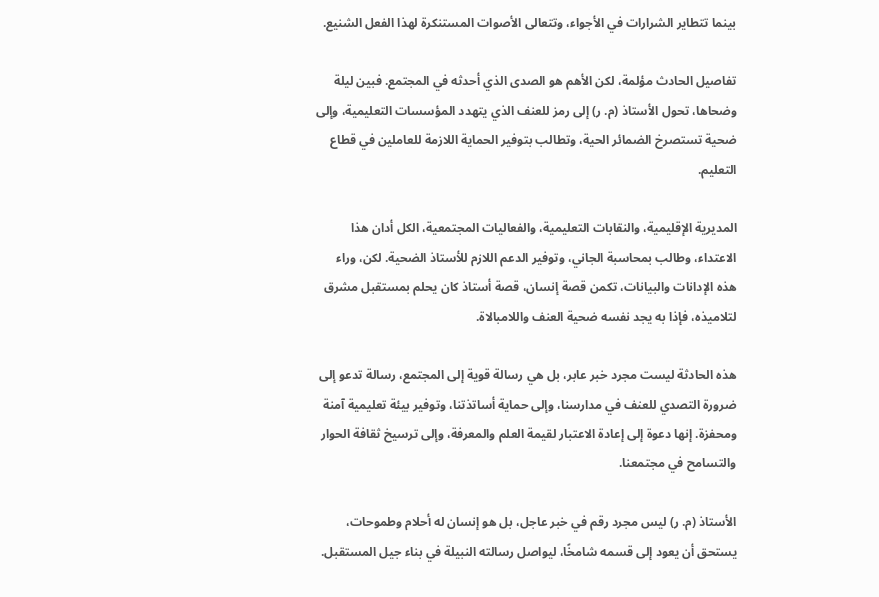بينما تتطاير الشرارات في الأجواء، وتتعالى الأصوات المستنكرة لهذا الفعل الشنيع.

تفاصيل الحادث مؤلمة، لكن الأهم هو الصدى الذي أحدثه في المجتمع. فبين ليلة وضحاها، تحول الأستاذ (م. ر) إلى رمز للعنف الذي يتهدد المؤسسات التعليمية، وإلى ضحية تستصرخ الضمائر الحية، وتطالب بتوفير الحماية اللازمة للعاملين في قطاع التعليم.

المديرية الإقليمية، والنقابات التعليمية، والفعاليات المجتمعية، الكل أدان هذا الاعتداء، وطالب بمحاسبة الجاني، وتوفير الدعم اللازم للأستاذ الضحية. لكن، وراء هذه الإدانات والبيانات، تكمن قصة إنسان، قصة أستاذ كان يحلم بمستقبل مشرق لتلاميذه، فإذا به يجد نفسه ضحية العنف واللامبالاة.

هذه الحادثة ليست مجرد خبر عابر، بل هي رسالة قوية إلى المجتمع، رسالة تدعو إلى ضرورة التصدي للعنف في مدارسنا، وإلى حماية أساتذتنا، وتوفير بيئة تعليمية آمنة ومحفزة. إنها دعوة إلى إعادة الاعتبار لقيمة العلم والمعرفة، وإلى ترسيخ ثقافة الحوار والتسامح في مجتمعنا.

الأستاذ (م. ر) ليس مجرد رقم في خبر عاجل، بل هو إنسان له أحلام وطموحات، يستحق أن يعود إلى قسمه شامخًا، ليواصل رسالته النبيلة في بناء جيل المستقبل.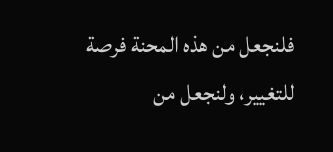فلنجعل من هذه المحنة فرصة للتغيير، ولنجعل من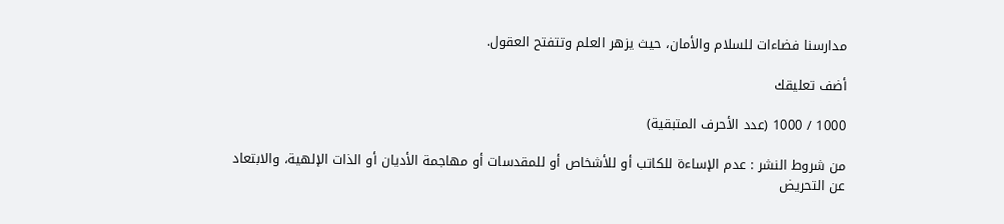مدارسنا فضاءات للسلام والأمان، حيث يزهر العلم وتتفتح العقول.

أضف تعليقك

1000 / 1000 (عدد الأحرف المتبقية)

من شروط النشر : عدم الإساءة للكاتب أو للأشخاص أو للمقدسات أو مهاجمة الأديان أو الذات الإلهية، والابتعاد عن التحريض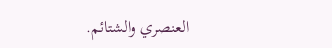العنصري والشتائم.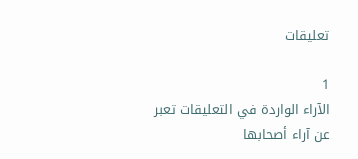تعليقات

1
الآراء الواردة في التعليقات تعبر عن آراء أصحابها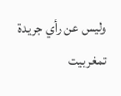وليس عن رأي جريدة تمغربيت